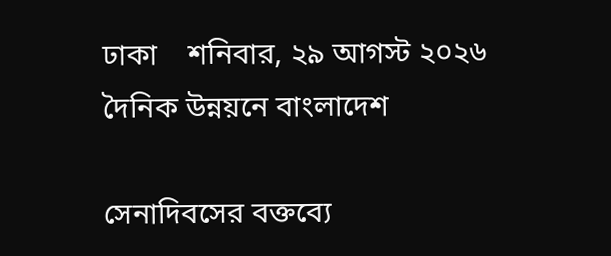ঢাকা    শনিবার, ২৯ আগস্ট ২০২৬
দৈনিক উন্নয়নে বাংলাদেশ

সেনাদিবসের বক্তব্যে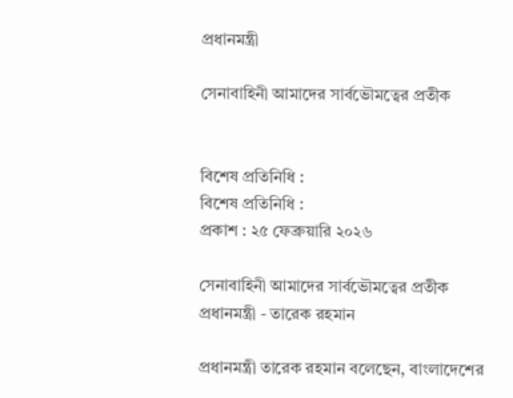প্রধানমন্ত্রী

সেনাবাহিনী আমাদের সার্বভৌমত্বের প্রতীক


বিশেষ প্রতিনিধি :
বিশেষ প্রতিনিধি :
প্রকাশ : ২৫ ফেব্রুয়ারি ২০২৬

সেনাবাহিনী আমাদের সার্বভৌমত্বের প্রতীক
প্রধানমন্ত্রী - তারেক রহমান

প্রধানমন্ত্রী তারেক রহমান বলেছেন, বাংলাদেশের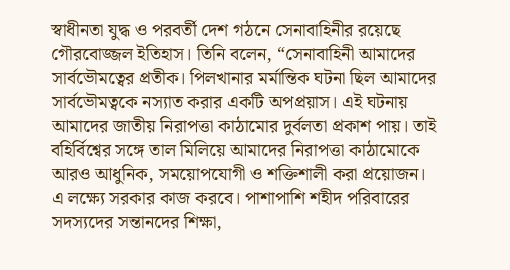স্বাধীনতা যুদ্ধ ও পরবর্তী দেশ গঠনে সেনাবাহিনীর রয়েছে গৌরবোজ্জল ইতিহাস। তিনি বলেন, “সেনাবাহিনী আমাদের সার্বভৌমত্বের প্রতীক। পিলখানার মর্মান্তিক ঘটনা ছিল আমাদের সার্বভৌমত্বকে নস্যাত করার একটি অপপ্রয়াস। এই ঘটনায় আমাদের জাতীয় নিরাপত্তা কাঠামোর দুর্বলতা প্রকাশ পায়। তাই বহির্বিশ্বের সঙ্গে তাল মিলিয়ে আমাদের নিরাপত্তা কাঠামোকে আরও আধুনিক, সময়োপযোগী ও শক্তিশালী করা প্রয়োজন। এ লক্ষ্যে সরকার কাজ করবে। পাশাপাশি শহীদ পরিবারের সদস্যদের সন্তানদের শিক্ষা,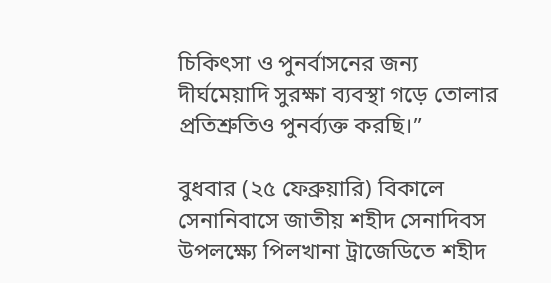চিকিৎসা ও পুনর্বাসনের জন্য দীর্ঘমেয়াদি সুরক্ষা ব্যবস্থা গড়ে তোলার প্রতিশ্রুতিও পুনর্ব্যক্ত করছি।”

বুধবার (২৫ ফেব্রুয়ারি) বিকালে সেনানিবাসে জাতীয় শহীদ সেনাদিবস উপলক্ষ্যে পিলখানা ট্রাজেডিতে শহীদ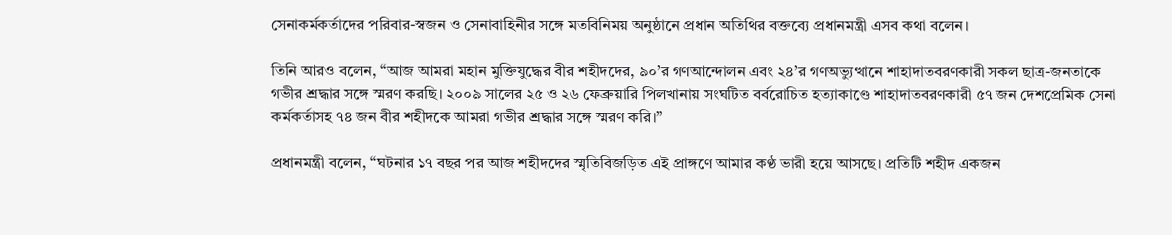সেনাকর্মকর্তাদের পরিবার-স্বজন ও সেনাবাহিনীর সঙ্গে মতবিনিময় অনুষ্ঠানে প্রধান অতিথির বক্তব্যে প্রধানমন্ত্রী এসব কথা বলেন।

তিনি আরও বলেন, “আজ আমরা মহান মুক্তিযুদ্ধের বীর শহীদদের, ৯০’র গণআন্দোলন এবং ২৪’র গণঅভ্যুত্থানে শাহাদাতবরণকারী সকল ছাত্র-জনতাকে গভীর শ্রদ্ধার সঙ্গে স্মরণ করছি। ২০০৯ সালের ২৫ ও ২৬ ফেব্রুয়ারি পিলখানায় সংঘটিত বর্বরোচিত হত্যাকাণ্ডে শাহাদাতবরণকারী ৫৭ জন দেশপ্রেমিক সেনা কর্মকর্তাসহ ৭৪ জন বীর শহীদকে আমরা গভীর শ্রদ্ধার সঙ্গে স্মরণ করি।”

প্রধানমন্ত্রী বলেন, “ঘটনার ১৭ বছর পর আজ শহীদদের স্মৃতিবিজড়িত এই প্রাঙ্গণে আমার কণ্ঠ ভারী হয়ে আসছে। প্রতিটি শহীদ একজন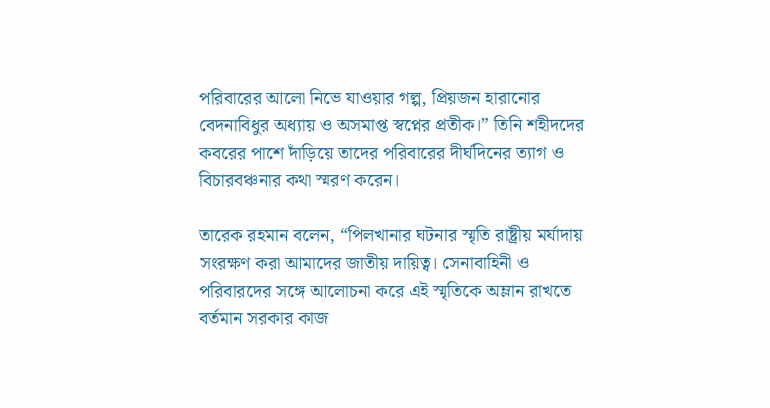পরিবারের আলো নিভে যাওয়ার গল্প, প্রিয়জন হারানোর বেদনাবিধুর অধ্যায় ও অসমাপ্ত স্বপ্নের প্রতীক।” তিনি শহীদদের কবরের পাশে দাঁড়িয়ে তাদের পরিবারের দীর্ঘদিনের ত্যাগ ও বিচারবঞ্চনার কথা স্মরণ করেন।

তারেক রহমান বলেন, “পিলখানার ঘটনার স্মৃতি রাষ্ট্রীয় মর্যাদায় সংরক্ষণ করা আমাদের জাতীয় দায়িত্ব। সেনাবাহিনী ও পরিবারদের সঙ্গে আলোচনা করে এই স্মৃতিকে অম্লান রাখতে বর্তমান সরকার কাজ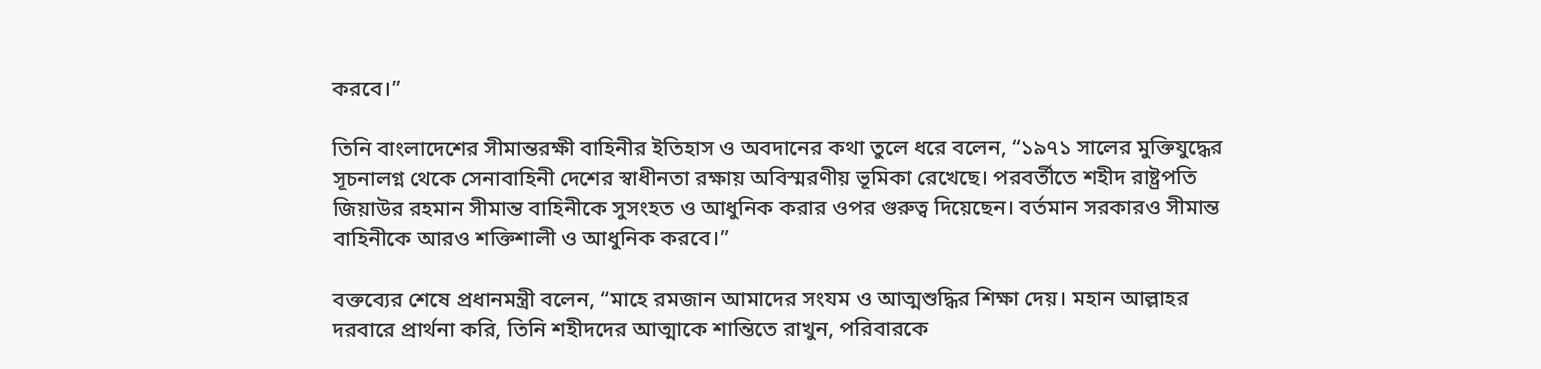করবে।”

তিনি বাংলাদেশের সীমান্তরক্ষী বাহিনীর ইতিহাস ও অবদানের কথা তুলে ধরে বলেন, “১৯৭১ সালের মুক্তিযুদ্ধের সূচনালগ্ন থেকে সেনাবাহিনী দেশের স্বাধীনতা রক্ষায় অবিস্মরণীয় ভূমিকা রেখেছে। পরবর্তীতে শহীদ রাষ্ট্রপতি জিয়াউর রহমান সীমান্ত বাহিনীকে সুসংহত ও আধুনিক করার ওপর গুরুত্ব দিয়েছেন। বর্তমান সরকারও সীমান্ত বাহিনীকে আরও শক্তিশালী ও আধুনিক করবে।”

বক্তব্যের শেষে প্রধানমন্ত্রী বলেন, “মাহে রমজান আমাদের সংযম ও আত্মশুদ্ধির শিক্ষা দেয়। মহান আল্লাহর দরবারে প্রার্থনা করি, তিনি শহীদদের আত্মাকে শান্তিতে রাখুন, পরিবারকে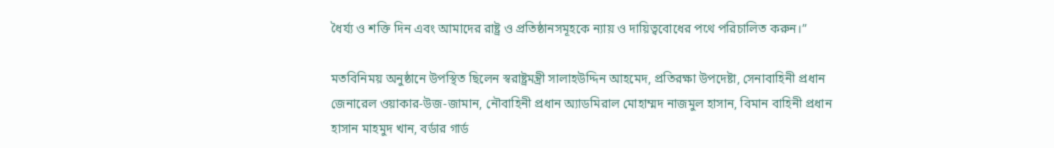ধৈর্য্য ও শক্তি দিন এবং আমাদের রাষ্ট্র ও প্রতিষ্ঠানসমূহকে ন্যায় ও দায়িত্ববোধের পথে পরিচালিত করুন।”

মতবিনিময় অনুষ্ঠানে উপস্থিত ছিলেন স্বরাষ্ট্রমন্ত্রী সালাহউদ্দিন আহমেদ, প্রতিরক্ষা উপদেষ্টা, সেনাবাহিনী প্রধান জেনারেল ওয়াকার-উজ-জামান, নৌবাহিনী প্রধান অ্যাডমিরাল মোহাম্মদ নাজমুল হাসান, বিমান বাহিনী প্রধান হাসান মাহমুদ খান, বর্ডার গার্ড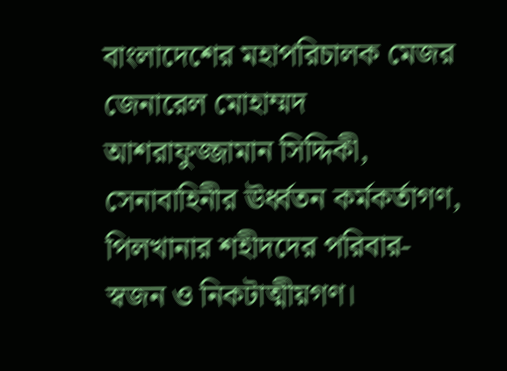বাংলাদেশের মহাপরিচালক মেজর জেনারেল মোহাম্মদ আশরাফুজ্জামান সিদ্দিকী, সেনাবাহিনীর ঊর্ধ্বতন কর্মকর্তাগণ, পিলখানার শহীদদের পরিবার-স্বজন ও নিকটাত্মীয়গণ।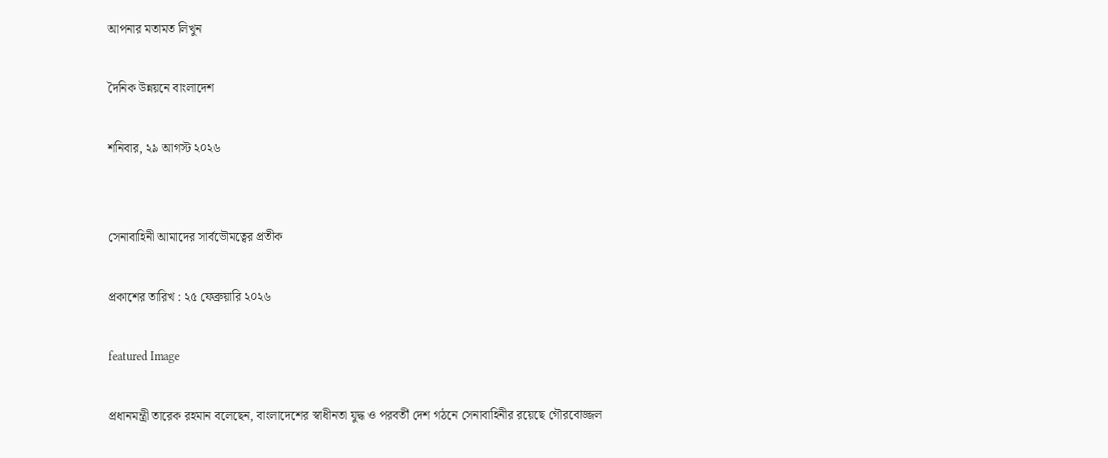আপনার মতামত লিখুন

দৈনিক উন্নয়নে বাংলাদেশ

শনিবার, ২৯ আগস্ট ২০২৬


সেনাবাহিনী আমাদের সার্বভৌমত্বের প্রতীক

প্রকাশের তারিখ : ২৫ ফেব্রুয়ারি ২০২৬

featured Image

প্রধানমন্ত্রী তারেক রহমান বলেছেন, বাংলাদেশের স্বাধীনতা যুদ্ধ ও পরবর্তী দেশ গঠনে সেনাবাহিনীর রয়েছে গৌরবোজ্জল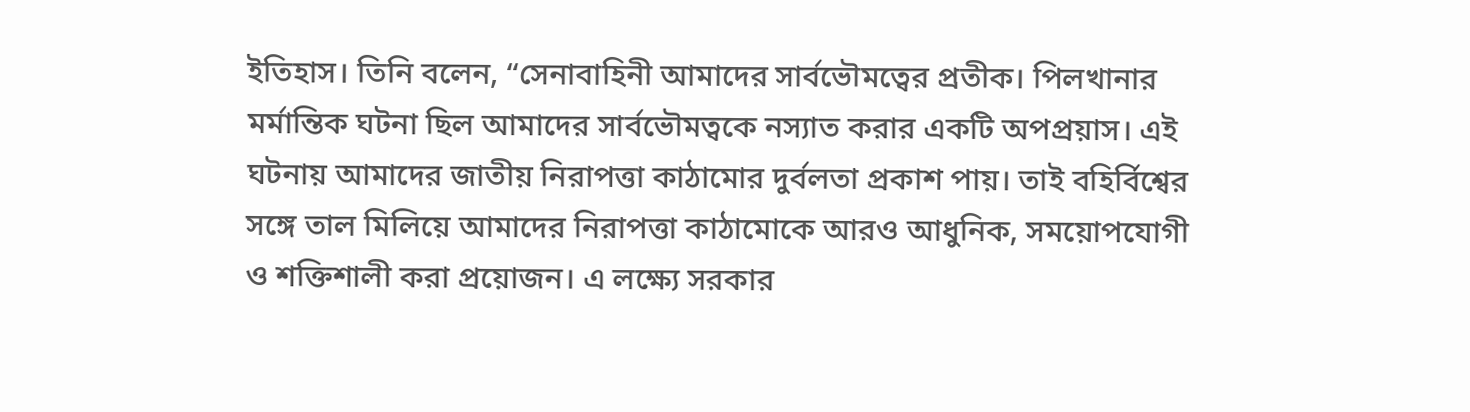ইতিহাস। তিনি বলেন, “সেনাবাহিনী আমাদের সার্বভৌমত্বের প্রতীক। পিলখানার মর্মান্তিক ঘটনা ছিল আমাদের সার্বভৌমত্বকে নস্যাত করার একটি অপপ্রয়াস। এই ঘটনায় আমাদের জাতীয় নিরাপত্তা কাঠামোর দুর্বলতা প্রকাশ পায়। তাই বহির্বিশ্বের সঙ্গে তাল মিলিয়ে আমাদের নিরাপত্তা কাঠামোকে আরও আধুনিক, সময়োপযোগী ও শক্তিশালী করা প্রয়োজন। এ লক্ষ্যে সরকার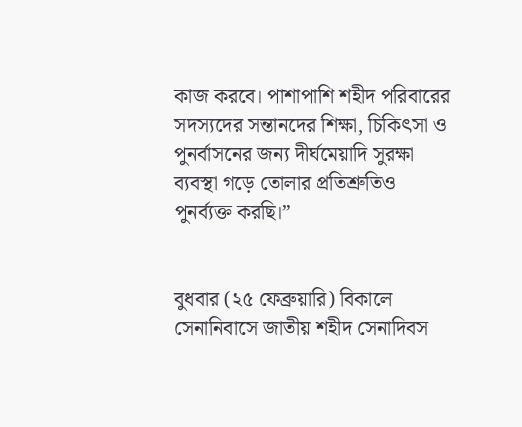কাজ করবে। পাশাপাশি শহীদ পরিবারের সদস্যদের সন্তানদের শিক্ষা, চিকিৎসা ও পুনর্বাসনের জন্য দীর্ঘমেয়াদি সুরক্ষা ব্যবস্থা গড়ে তোলার প্রতিশ্রুতিও পুনর্ব্যক্ত করছি।”


বুধবার (২৫ ফেব্রুয়ারি) বিকালে সেনানিবাসে জাতীয় শহীদ সেনাদিবস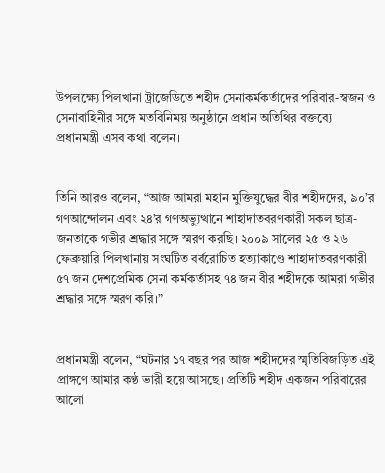উপলক্ষ্যে পিলখানা ট্রাজেডিতে শহীদ সেনাকর্মকর্তাদের পরিবার-স্বজন ও সেনাবাহিনীর সঙ্গে মতবিনিময় অনুষ্ঠানে প্রধান অতিথির বক্তব্যে প্রধানমন্ত্রী এসব কথা বলেন।


তিনি আরও বলেন, “আজ আমরা মহান মুক্তিযুদ্ধের বীর শহীদদের, ৯০’র গণআন্দোলন এবং ২৪’র গণঅভ্যুত্থানে শাহাদাতবরণকারী সকল ছাত্র-জনতাকে গভীর শ্রদ্ধার সঙ্গে স্মরণ করছি। ২০০৯ সালের ২৫ ও ২৬ ফেব্রুয়ারি পিলখানায় সংঘটিত বর্বরোচিত হত্যাকাণ্ডে শাহাদাতবরণকারী ৫৭ জন দেশপ্রেমিক সেনা কর্মকর্তাসহ ৭৪ জন বীর শহীদকে আমরা গভীর শ্রদ্ধার সঙ্গে স্মরণ করি।”


প্রধানমন্ত্রী বলেন, “ঘটনার ১৭ বছর পর আজ শহীদদের স্মৃতিবিজড়িত এই প্রাঙ্গণে আমার কণ্ঠ ভারী হয়ে আসছে। প্রতিটি শহীদ একজন পরিবারের আলো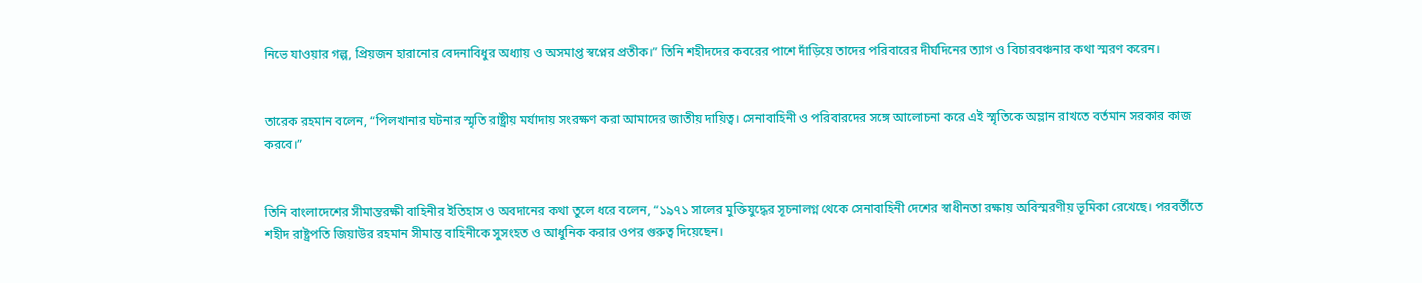নিভে যাওয়ার গল্প, প্রিয়জন হারানোর বেদনাবিধুর অধ্যায় ও অসমাপ্ত স্বপ্নের প্রতীক।” তিনি শহীদদের কবরের পাশে দাঁড়িয়ে তাদের পরিবারের দীর্ঘদিনের ত্যাগ ও বিচারবঞ্চনার কথা স্মরণ করেন।


তারেক রহমান বলেন, “পিলখানার ঘটনার স্মৃতি রাষ্ট্রীয় মর্যাদায় সংরক্ষণ করা আমাদের জাতীয় দায়িত্ব। সেনাবাহিনী ও পরিবারদের সঙ্গে আলোচনা করে এই স্মৃতিকে অম্লান রাখতে বর্তমান সরকার কাজ করবে।”


তিনি বাংলাদেশের সীমান্তরক্ষী বাহিনীর ইতিহাস ও অবদানের কথা তুলে ধরে বলেন, “১৯৭১ সালের মুক্তিযুদ্ধের সূচনালগ্ন থেকে সেনাবাহিনী দেশের স্বাধীনতা রক্ষায় অবিস্মরণীয় ভূমিকা রেখেছে। পরবর্তীতে শহীদ রাষ্ট্রপতি জিয়াউর রহমান সীমান্ত বাহিনীকে সুসংহত ও আধুনিক করার ওপর গুরুত্ব দিয়েছেন।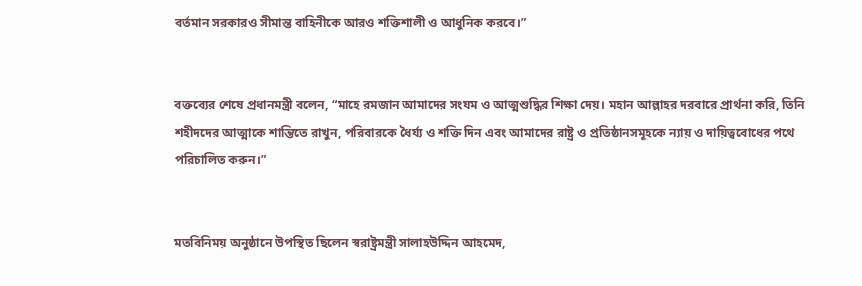বর্তমান সরকারও সীমান্ত বাহিনীকে আরও শক্তিশালী ও আধুনিক করবে।”


বক্তব্যের শেষে প্রধানমন্ত্রী বলেন, “মাহে রমজান আমাদের সংযম ও আত্মশুদ্ধির শিক্ষা দেয়। মহান আল্লাহর দরবারে প্রার্থনা করি, তিনি শহীদদের আত্মাকে শান্তিতে রাখুন, পরিবারকে ধৈর্য্য ও শক্তি দিন এবং আমাদের রাষ্ট্র ও প্রতিষ্ঠানসমূহকে ন্যায় ও দায়িত্ববোধের পথে পরিচালিত করুন।”


মতবিনিময় অনুষ্ঠানে উপস্থিত ছিলেন স্বরাষ্ট্রমন্ত্রী সালাহউদ্দিন আহমেদ,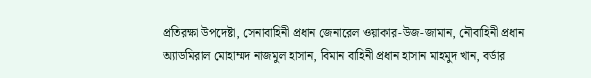প্রতিরক্ষা উপদেষ্টা, সেনাবাহিনী প্রধান জেনারেল ওয়াকার-উজ-জামান, নৌবাহিনী প্রধান অ্যাডমিরাল মোহাম্মদ নাজমুল হাসান, বিমান বাহিনী প্রধান হাসান মাহমুদ খান, বর্ডার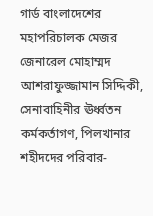গার্ড বাংলাদেশের মহাপরিচালক মেজর জেনারেল মোহাম্মদ আশরাফুজ্জামান সিদ্দিকী, সেনাবাহিনীর ঊর্ধ্বতন কর্মকর্তাগণ, পিলখানার শহীদদের পরিবার-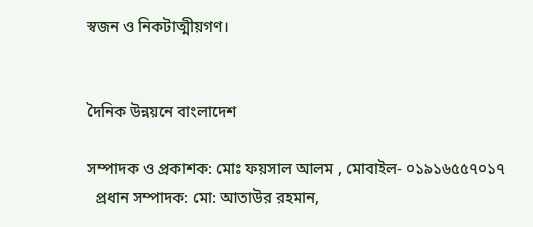স্বজন ও নিকটাত্মীয়গণ।


দৈনিক উন্নয়নে বাংলাদেশ

সম্পাদক ও প্রকাশক: মোঃ ফয়সাল আলম , মোবাইল- ০১৯১৬৫৫৭০১৭
  প্রধান সম্পাদক: মো: আতাউর রহমান,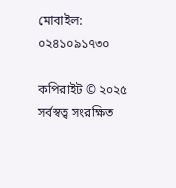মোবাইল: ০২৪১০৯১৭৩০

কপিরাইট © ২০২৫ সর্বস্বত্ব সংরক্ষিত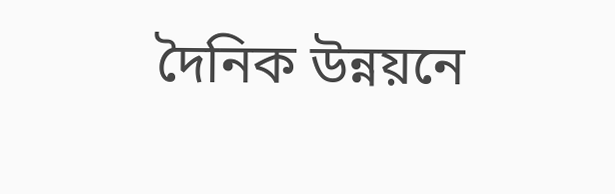দৈনিক উন্নয়নে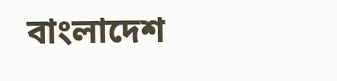বাংলাদেশ